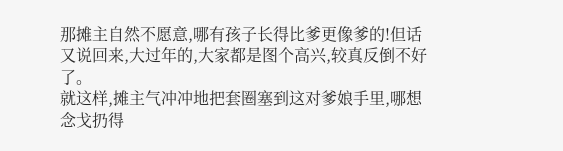那摊主自然不愿意,哪有孩子长得比爹更像爹的!但话又说回来,大过年的,大家都是图个高兴,较真反倒不好了。
就这样,摊主气冲冲地把套圈塞到这对爹娘手里,哪想念戈扔得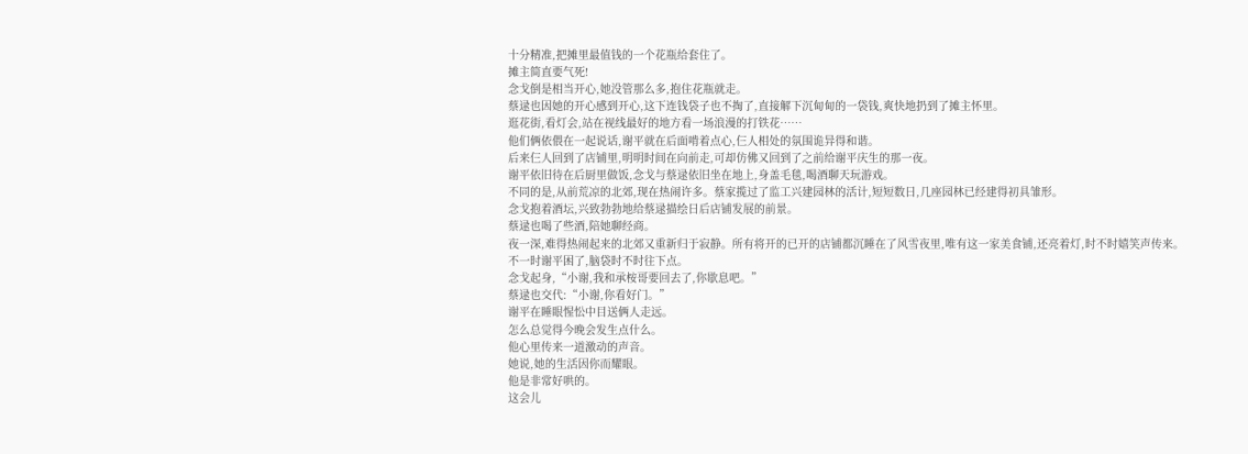十分精准,把摊里最值钱的一个花瓶给套住了。
摊主简直要气死!
念戈倒是相当开心,她没管那么多,抱住花瓶就走。
蔡逯也因她的开心感到开心,这下连钱袋子也不掏了,直接解下沉甸甸的一袋钱,爽快地扔到了摊主怀里。
逛花街,看灯会,站在视线最好的地方看一场浪漫的打铁花……
他们俩依偎在一起说话,谢平就在后面啃着点心,仨人相处的氛围诡异得和谐。
后来仨人回到了店铺里,明明时间在向前走,可却仿佛又回到了之前给谢平庆生的那一夜。
谢平依旧待在后厨里做饭,念戈与蔡逯依旧坐在地上,身盖毛毯,喝酒聊天玩游戏。
不同的是,从前荒凉的北郊,现在热闹许多。蔡家揽过了监工兴建园林的活计,短短数日,几座园林已经建得初具雏形。
念戈抱着酒坛,兴致勃勃地给蔡逯描绘日后店铺发展的前景。
蔡逯也喝了些酒,陪她聊经商。
夜一深,难得热闹起来的北郊又重新归于寂静。所有将开的已开的店铺都沉睡在了风雪夜里,唯有这一家美食铺,还亮着灯,时不时嬉笑声传来。
不一时谢平困了,脑袋时不时往下点。
念戈起身,“小谢,我和承桉哥要回去了,你歇息吧。”
蔡逯也交代:“小谢,你看好门。”
谢平在睡眼惺忪中目送俩人走远。
怎么总觉得今晚会发生点什么。
他心里传来一道激动的声音。
她说,她的生活因你而耀眼。
他是非常好哄的。
这会儿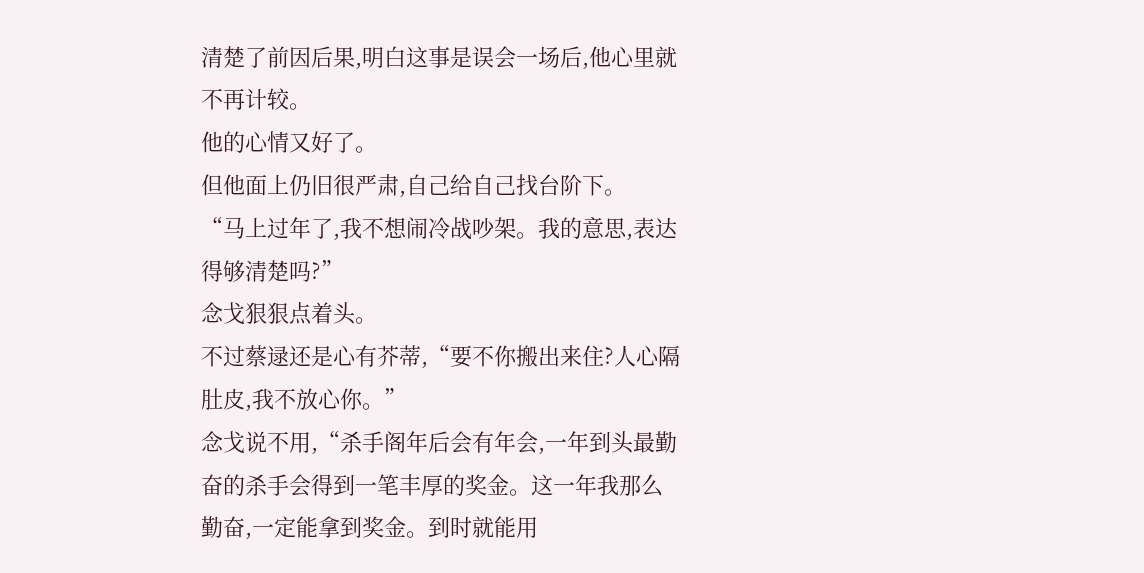清楚了前因后果,明白这事是误会一场后,他心里就不再计较。
他的心情又好了。
但他面上仍旧很严肃,自己给自己找台阶下。
“马上过年了,我不想闹冷战吵架。我的意思,表达得够清楚吗?”
念戈狠狠点着头。
不过蔡逯还是心有芥蒂,“要不你搬出来住?人心隔肚皮,我不放心你。”
念戈说不用,“杀手阁年后会有年会,一年到头最勤奋的杀手会得到一笔丰厚的奖金。这一年我那么勤奋,一定能拿到奖金。到时就能用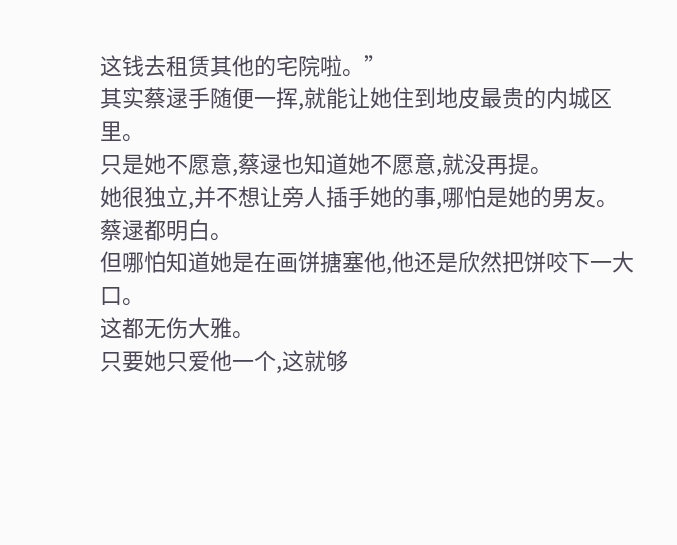这钱去租赁其他的宅院啦。”
其实蔡逯手随便一挥,就能让她住到地皮最贵的内城区里。
只是她不愿意,蔡逯也知道她不愿意,就没再提。
她很独立,并不想让旁人插手她的事,哪怕是她的男友。
蔡逯都明白。
但哪怕知道她是在画饼搪塞他,他还是欣然把饼咬下一大口。
这都无伤大雅。
只要她只爱他一个,这就够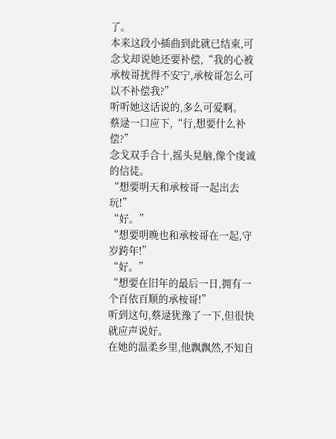了。
本来这段小插曲到此就已结束,可念戈却说她还要补偿,“我的心被承桉哥扰得不安宁,承桉哥怎么可以不补偿我?”
听听她这话说的,多么可爱啊。
蔡逯一口应下,“行,想要什么补偿?”
念戈双手合十,摇头晃脑,像个虔诚的信徒。
“想要明天和承桉哥一起出去玩!”
“好。”
“想要明晚也和承桉哥在一起,守岁跨年!”
“好。”
“想要在旧年的最后一日,拥有一个百依百顺的承桉哥!”
听到这句,蔡逯犹豫了一下,但很快就应声说好。
在她的温柔乡里,他飘飘然,不知自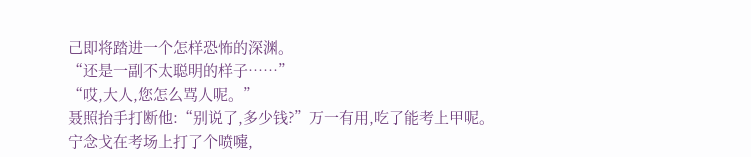己即将踏进一个怎样恐怖的深渊。
“还是一副不太聪明的样子……”
“哎,大人,您怎么骂人呢。”
聂照抬手打断他:“别说了,多少钱?”万一有用,吃了能考上甲呢。
宁念戈在考场上打了个喷嚏,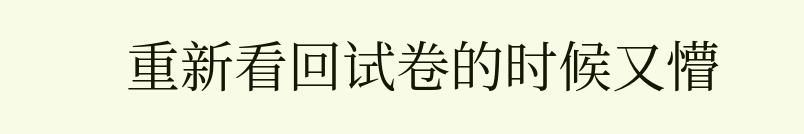重新看回试卷的时候又懵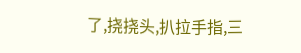了,挠挠头,扒拉手指,三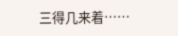三得几来着……